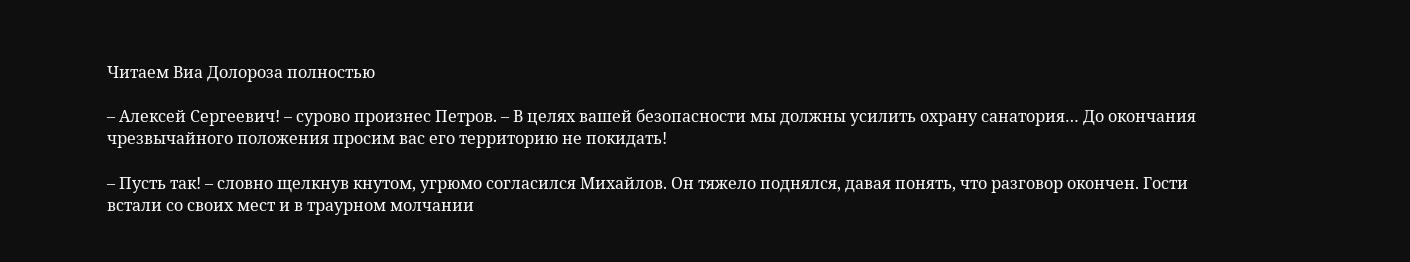Читаем Виа Долороза полностью

– Алексей Сергеевич! – сурово произнес Петров. – В целях вашей безопасности мы должны усилить охрану санатория… До окончания чрезвычайного положения просим вас его территорию не покидать!

– Пусть так! – словно щелкнув кнутом, угрюмо согласился Михайлов. Он тяжело поднялся, давая понять, что разговор окончен. Гости встали со своих мест и в траурном молчании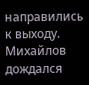направились к выходу. Михайлов дождался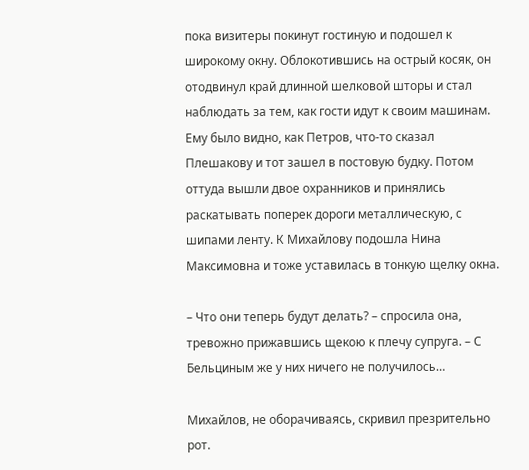пока визитеры покинут гостиную и подошел к широкому окну. Облокотившись на острый косяк, он отодвинул край длинной шелковой шторы и стал наблюдать за тем, как гости идут к своим машинам. Ему было видно, как Петров, что-то сказал Плешакову и тот зашел в постовую будку. Потом оттуда вышли двое охранников и принялись раскатывать поперек дороги металлическую, с шипами ленту. К Михайлову подошла Нина Максимовна и тоже уставилась в тонкую щелку окна.

– Что они теперь будут делать? – спросила она, тревожно прижавшись щекою к плечу супруга. – С Бельциным же у них ничего не получилось…

Михайлов, не оборачиваясь, скривил презрительно рот.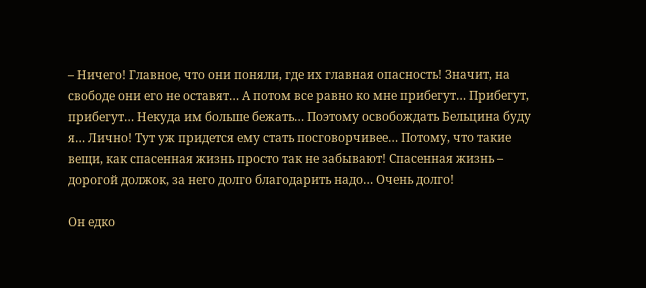– Ничего! Главное, что они поняли, где их главная опасность! Значит, на свободе они его не оставят… А потом все равно ко мне прибегут… Прибегут, прибегут… Некуда им больше бежать… Поэтому освобождать Бельцина буду я… Лично! Тут уж придется ему стать посговорчивее… Потому, что такие вещи, как спасенная жизнь просто так не забывают! Спасенная жизнь – дорогой должок, за него долго благодарить надо… Очень долго!

Он едко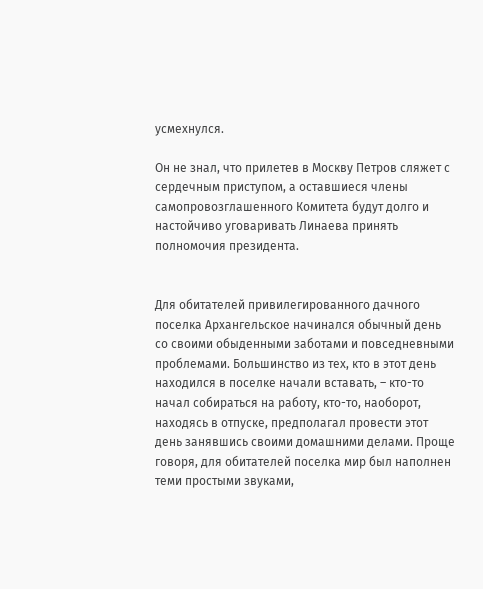усмехнулся.

Он не знал, что прилетев в Москву Петров сляжет с сердечным приступом, а оставшиеся члены самопровозглашенного Комитета будут долго и настойчиво уговаривать Линаева принять полномочия президента.


Для обитателей привилегированного дачного поселка Архангельское начинался обычный день со своими обыденными заботами и повседневными проблемами. Большинство из тех, кто в этот день находился в поселке начали вставать, – кто-то начал собираться на работу, кто-то, наоборот, находясь в отпуске, предполагал провести этот день занявшись своими домашними делами. Проще говоря, для обитателей поселка мир был наполнен теми простыми звуками,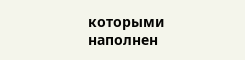которыми наполнен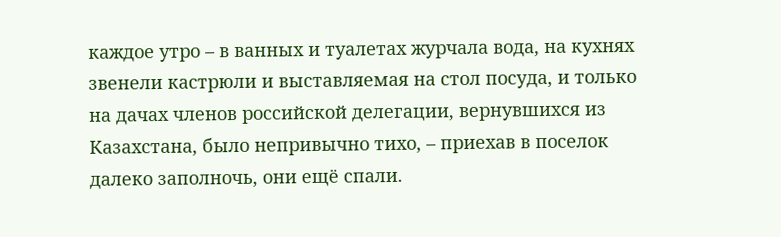каждое утро – в ванных и туалетах журчала вода, на кухнях звенели кастрюли и выставляемая на стол посуда, и только на дачах членов российской делегации, вернувшихся из Казахстана, было непривычно тихо, – приехав в поселок далеко заполночь, они ещё спали.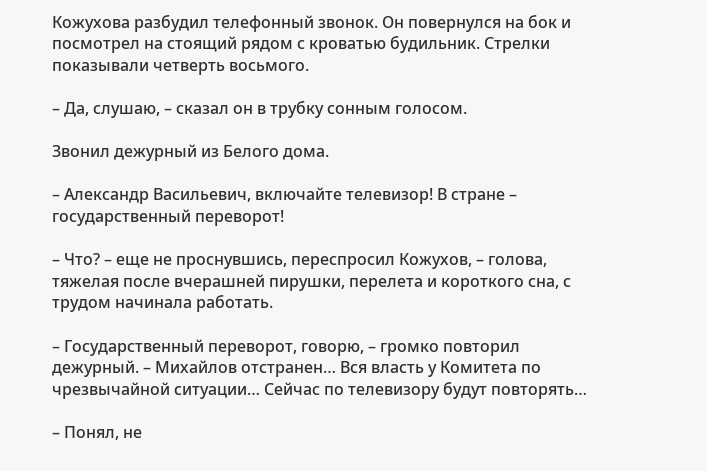Кожухова разбудил телефонный звонок. Он повернулся на бок и посмотрел на стоящий рядом с кроватью будильник. Стрелки показывали четверть восьмого.

– Да, слушаю, – сказал он в трубку сонным голосом.

Звонил дежурный из Белого дома.

– Александр Васильевич, включайте телевизор! В стране – государственный переворот!

– Что? – еще не проснувшись, переспросил Кожухов, – голова, тяжелая после вчерашней пирушки, перелета и короткого сна, с трудом начинала работать.

– Государственный переворот, говорю, – громко повторил дежурный. – Михайлов отстранен… Вся власть у Комитета по чрезвычайной ситуации… Сейчас по телевизору будут повторять…

– Понял, не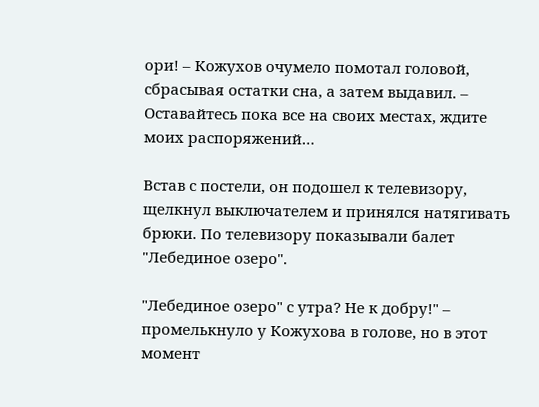ори! – Кожухов очумело помотал головой, сбрасывая остатки сна, а затем выдавил. – Оставайтесь пока все на своих местах, ждите моих распоряжений…

Встав с постели, он подошел к телевизору, щелкнул выключателем и принялся натягивать брюки. По телевизору показывали балет "Лебединое озеро".

"Лебединое озеро" с утра? Не к добру!" – промелькнуло у Кожухова в голове, но в этот момент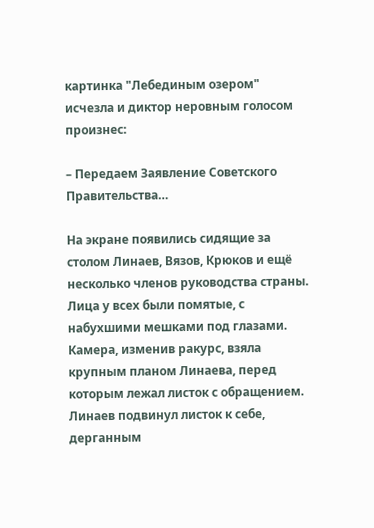картинка "Лебединым озером" исчезла и диктор неровным голосом произнес:

– Передаем Заявление Советского Правительства…

На экране появились сидящие за столом Линаев, Вязов, Крюков и ещё несколько членов руководства страны. Лица у всех были помятые, с набухшими мешками под глазами. Камера, изменив ракурс, взяла крупным планом Линаева, перед которым лежал листок с обращением. Линаев подвинул листок к себе, дерганным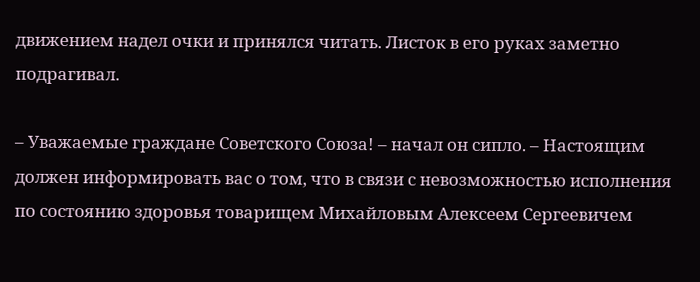движением надел очки и принялся читать. Листок в его руках заметно подрагивал.

– Уважаемые граждане Советского Союза! – начал он сипло. – Настоящим должен информировать вас о том, что в связи с невозможностью исполнения по состоянию здоровья товарищем Михайловым Алексеем Сергеевичем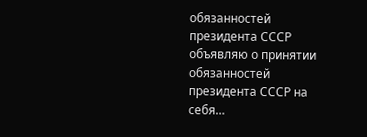обязанностей президента СССР объявляю о принятии обязанностей президента СССР на себя…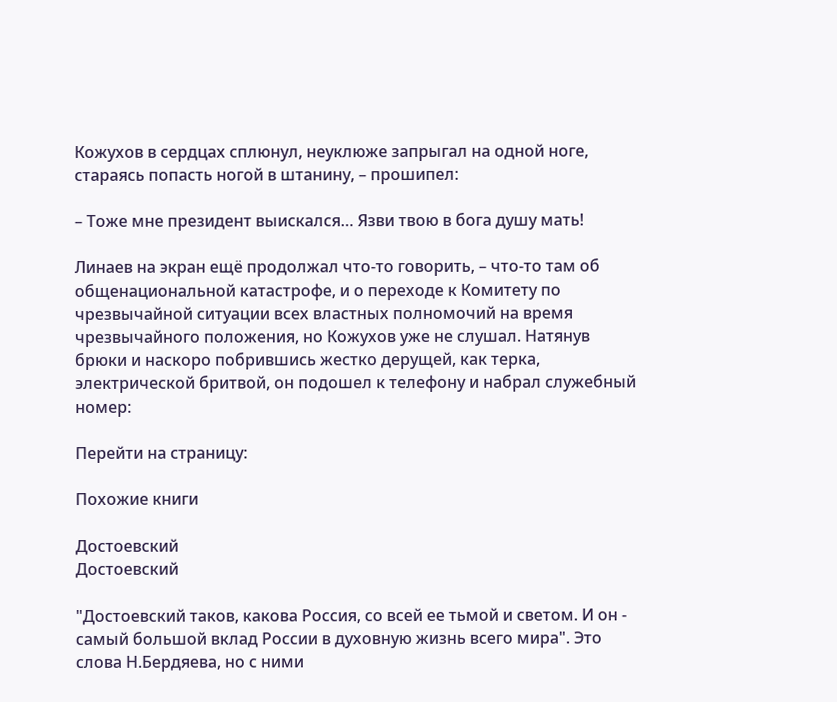Кожухов в сердцах сплюнул, неуклюже запрыгал на одной ноге, стараясь попасть ногой в штанину, – прошипел:

– Тоже мне президент выискался… Язви твою в бога душу мать!

Линаев на экран ещё продолжал что-то говорить, – что-то там об общенациональной катастрофе, и о переходе к Комитету по чрезвычайной ситуации всех властных полномочий на время чрезвычайного положения, но Кожухов уже не слушал. Натянув брюки и наскоро побрившись жестко дерущей, как терка, электрической бритвой, он подошел к телефону и набрал служебный номер:

Перейти на страницу:

Похожие книги

Достоевский
Достоевский

"Достоевский таков, какова Россия, со всей ее тьмой и светом. И он - самый большой вклад России в духовную жизнь всего мира". Это слова Н.Бердяева, но с ними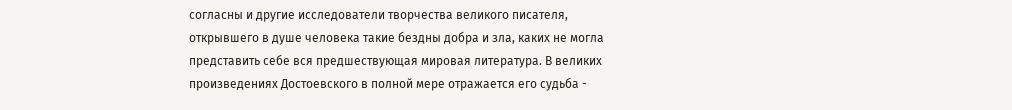согласны и другие исследователи творчества великого писателя, открывшего в душе человека такие бездны добра и зла, каких не могла представить себе вся предшествующая мировая литература. В великих произведениях Достоевского в полной мере отражается его судьба -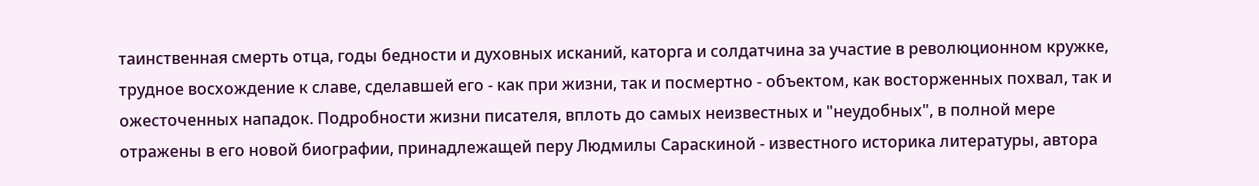таинственная смерть отца, годы бедности и духовных исканий, каторга и солдатчина за участие в революционном кружке, трудное восхождение к славе, сделавшей его - как при жизни, так и посмертно - объектом, как восторженных похвал, так и ожесточенных нападок. Подробности жизни писателя, вплоть до самых неизвестных и "неудобных", в полной мере отражены в его новой биографии, принадлежащей перу Людмилы Сараскиной - известного историка литературы, автора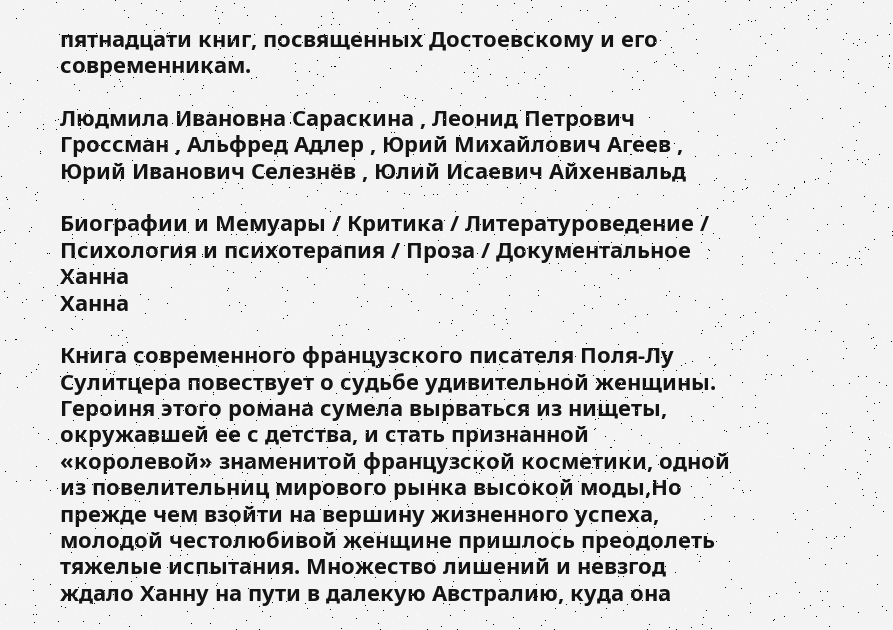пятнадцати книг, посвященных Достоевскому и его современникам.

Людмила Ивановна Сараскина , Леонид Петрович Гроссман , Альфред Адлер , Юрий Михайлович Агеев , Юрий Иванович Селезнёв , Юлий Исаевич Айхенвальд

Биографии и Мемуары / Критика / Литературоведение / Психология и психотерапия / Проза / Документальное
Ханна
Ханна

Книга современного французского писателя Поля-Лу Сулитцера повествует о судьбе удивительной женщины. Героиня этого романа сумела вырваться из нищеты, окружавшей ее с детства, и стать признанной «королевой» знаменитой французской косметики, одной из повелительниц мирового рынка высокой моды,Но прежде чем взойти на вершину жизненного успеха, молодой честолюбивой женщине пришлось преодолеть тяжелые испытания. Множество лишений и невзгод ждало Ханну на пути в далекую Австралию, куда она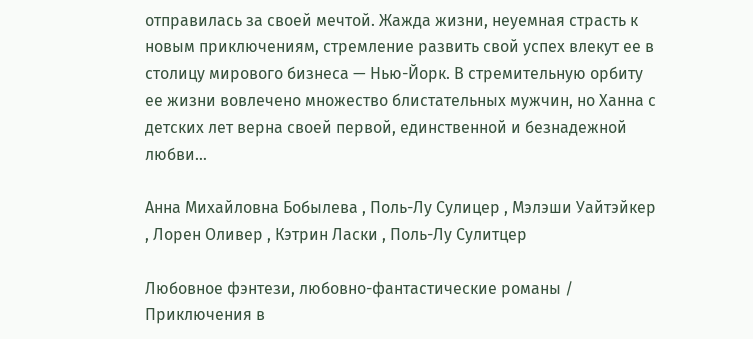отправилась за своей мечтой. Жажда жизни, неуемная страсть к новым приключениям, стремление развить свой успех влекут ее в столицу мирового бизнеса — Нью-Йорк. В стремительную орбиту ее жизни вовлечено множество блистательных мужчин, но Ханна с детских лет верна своей первой, единственной и безнадежной любви…

Анна Михайловна Бобылева , Поль-Лу Сулицер , Мэлэши Уайтэйкер , Лорен Оливер , Кэтрин Ласки , Поль-Лу Сулитцер

Любовное фэнтези, любовно-фантастические романы / Приключения в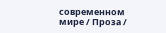современном мире / Проза /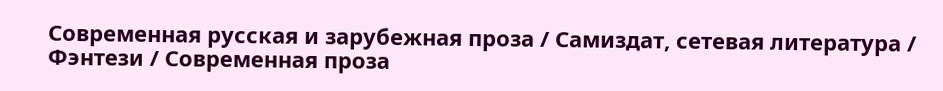Современная русская и зарубежная проза / Самиздат, сетевая литература / Фэнтези / Современная проза